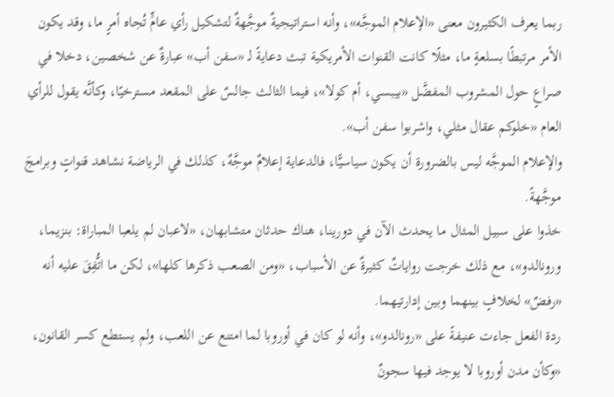ربما يعرف الكثيرون معنى «الإعلام الموجَّه»، وأنه استراتيجيةٌ موجَّهةٌ لتشكيل رأي عامٍّ تُجاه أمرٍ ما، وقد يكون الأمر مرتبطًا بسلعةٍ ما، مثلًا كانت القنوات الأمريكية تبث دعايةً لـ «سفن أب» عبارةٌ عن شخصين، دخلا في صراعٍ حول المشروب المفضَّل «بيبسي، أم كولا»، فيما الثالث جالسٌ على المقعد مسترخيًا، وكأنَّه يقول للرأي العام «خلوكم عقال مثلي، واشربوا سفن أب».
والإعلام الموجَّه ليس بالضرورة أن يكون سياسيًّا، فالدعاية إعلامٌ موجَّهٌ، كذلك في الرياضة نشاهد قنواتٍ وبرامجَ موجَّهةً.
خذوا على سبيل المثال ما يحدث الآن في دورينا، هناك حدثان متشابهان، «لاعبان لم يلعبا المباراة: بنزيما، ورونالدو»، مع ذلك خرجت رواياتٌ كثيرةٌ عن الأسباب، «ومن الصعب ذكرها كلها»، لكن ما اتُّفِقَ عليه أنه «رفضٌ» لخلافٍ بينهما وبين إدارتيهما.
ردة الفعل جاءت عنيفةً على «رونالدو»، وأنه لو كان في أوروبا لما امتنع عن اللعب، ولم يستطع كسر القانون، «وكأن مدن أوروبا لا يوجد فيها سجونٌ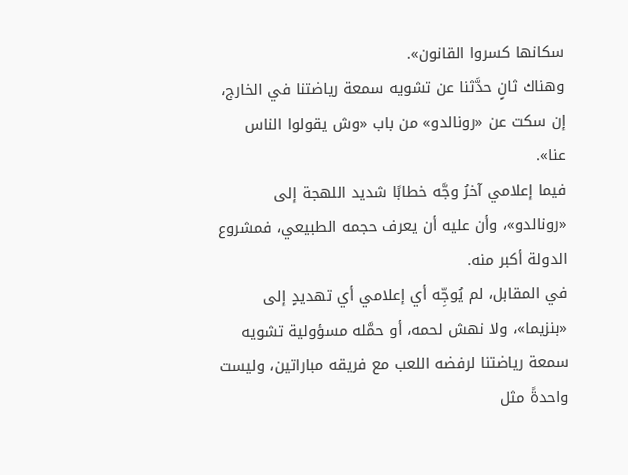سكانها كسروا القانون».
وهناك ثانٍ حدَّثنا عن تشويه سمعة رياضتنا في الخارج، إن سكت عن «رونالدو» من باب «وش يقولوا الناس عنا».
فيما إعلامي آخرُ وجَّه خطابًا شديد اللهجة إلى «رونالدو»، وأن عليه أن يعرف حجمه الطبيعي، فمشروع الدولة أكبر منه.
في المقابل، لم يُوجِّه أي إعلامي أي تهديدٍ إلى «بنزيما»، ولا نهش لحمه، أو حمَّله مسؤولية تشويه سمعة رياضتنا لرفضه اللعب مع فريقه مباراتين، وليست واحدةً مثل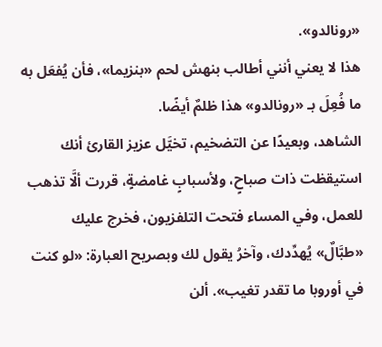«رونالدو».
هذا لا يعني أنني أطالب بنهش لحم «بنزيما»، فأن يُفعَل به ما فُعِلَ بـ «رونالدو» هذا ظلمٌ أيضًا.
الشاهد، وبعيدًا عن التضخيم، تخيَّل عزيز القارئ أنك استيقظت ذات صباحٍ، ولأسبابٍ غامضةٍ، قررت ألَّا تذهب للعمل، وفي المساء فتحت التلفزيون، فخرج عليك «طبَّالٌ» يُهدِّدك، وآخرُ يقول لك وبصريح العبارة: «لو كنت في أوروبا ما تقدر تغيب». ألن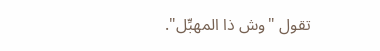تقول "وش ذا المهبِّل".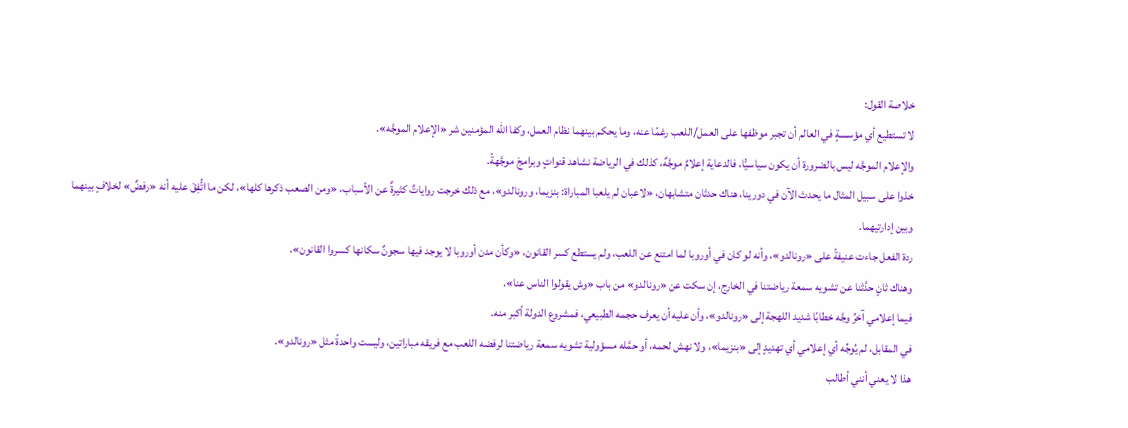خلاصة القول:
لا تستطيع أي مؤسسةٍ في العالم أن تجبر موظفها على العمل/اللعب رغمًا عنه، وما يحكم بينهما نظام العمل، وكفا الله المؤمنين شر «الإعلام الموجَّه».
والإعلام الموجَّه ليس بالضرورة أن يكون سياسيًّا، فالدعاية إعلامٌ موجَّهٌ، كذلك في الرياضة نشاهد قنواتٍ وبرامجَ موجَّهةً.
خذوا على سبيل المثال ما يحدث الآن في دورينا، هناك حدثان متشابهان، «لاعبان لم يلعبا المباراة: بنزيما، ورونالدو»، مع ذلك خرجت رواياتٌ كثيرةٌ عن الأسباب، «ومن الصعب ذكرها كلها»، لكن ما اتُّفِقَ عليه أنه «رفضٌ» لخلافٍ بينهما وبين إدارتيهما.
ردة الفعل جاءت عنيفةً على «رونالدو»، وأنه لو كان في أوروبا لما امتنع عن اللعب، ولم يستطع كسر القانون، «وكأن مدن أوروبا لا يوجد فيها سجونٌ سكانها كسروا القانون».
وهناك ثانٍ حدَّثنا عن تشويه سمعة رياضتنا في الخارج، إن سكت عن «رونالدو» من باب «وش يقولوا الناس عنا».
فيما إعلامي آخرُ وجَّه خطابًا شديد اللهجة إلى «رونالدو»، وأن عليه أن يعرف حجمه الطبيعي، فمشروع الدولة أكبر منه.
في المقابل، لم يُوجِّه أي إعلامي أي تهديدٍ إلى «بنزيما»، ولا نهش لحمه، أو حمَّله مسؤولية تشويه سمعة رياضتنا لرفضه اللعب مع فريقه مباراتين، وليست واحدةً مثل «رونالدو».
هذا لا يعني أنني أطالب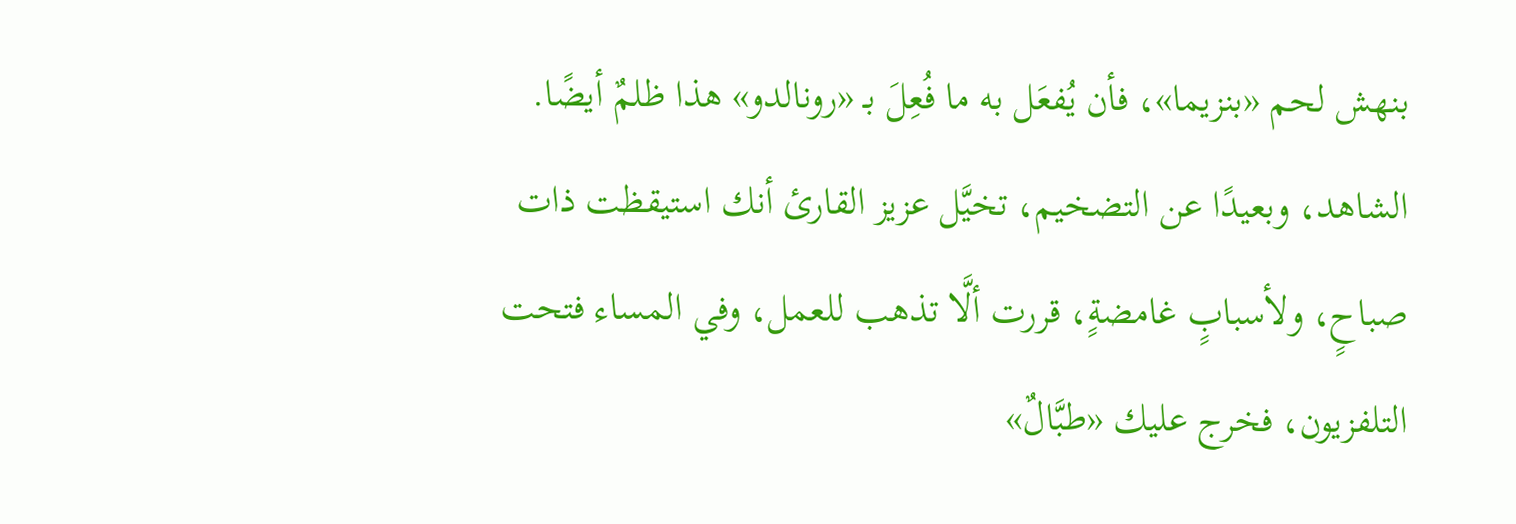بنهش لحم «بنزيما»، فأن يُفعَل به ما فُعِلَ بـ «رونالدو» هذا ظلمٌ أيضًا.
الشاهد، وبعيدًا عن التضخيم، تخيَّل عزيز القارئ أنك استيقظت ذات صباحٍ، ولأسبابٍ غامضةٍ، قررت ألَّا تذهب للعمل، وفي المساء فتحت التلفزيون، فخرج عليك «طبَّالٌ»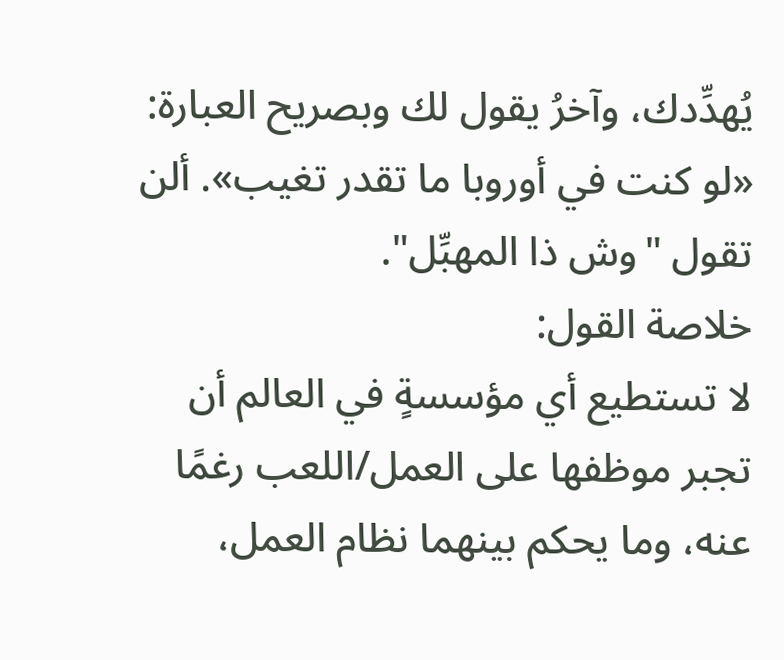يُهدِّدك، وآخرُ يقول لك وبصريح العبارة: «لو كنت في أوروبا ما تقدر تغيب». ألن تقول "وش ذا المهبِّل".
خلاصة القول:
لا تستطيع أي مؤسسةٍ في العالم أن تجبر موظفها على العمل/اللعب رغمًا عنه، وما يحكم بينهما نظام العمل،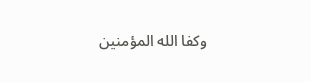وكفا الله المؤمنين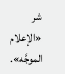شر «الإعلام الموجَّه».